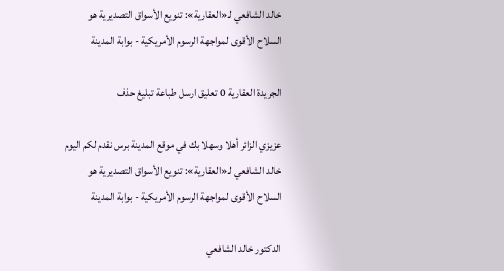خالد الشافعي لـ«العقارية»: تنويع الأسواق التصديرية هو السلاح الأقوى لمواجهة الرسوم الأمريكية - بوابة المدينة

الجريدة العقارية 0 تعليق ارسل طباعة تبليغ حذف

عزيزي الزائر أهلا وسهلا بك في موقع المدينة برس نقدم لكم اليوم خالد الشافعي لـ«العقارية»: تنويع الأسواق التصديرية هو السلاح الأقوى لمواجهة الرسوم الأمريكية - بوابة المدينة

الدكتور خالد الشافعي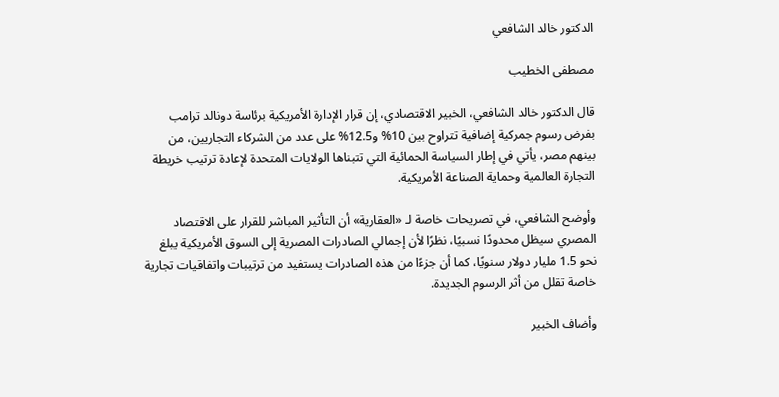الدكتور خالد الشافعي

مصطفى الخطيب

قال الدكتور خالد الشافعي، الخبير الاقتصادي، إن قرار الإدارة الأمريكية برئاسة دونالد ترامب بفرض رسوم جمركية إضافية تتراوح بين 10% و12.5% على عدد من الشركاء التجاريين، من بينهم مصر، يأتي في إطار السياسة الحمائية التي تتبناها الولايات المتحدة لإعادة ترتيب خريطة التجارة العالمية وحماية الصناعة الأمريكية.

وأوضح الشافعي، في تصريحات خاصة لـ «العقارية» أن التأثير المباشر للقرار على الاقتصاد المصري سيظل محدودًا نسبيًا، نظرًا لأن إجمالي الصادرات المصرية إلى السوق الأمريكية يبلغ نحو 1.5 مليار دولار سنويًا، كما أن جزءًا من هذه الصادرات يستفيد من ترتيبات واتفاقيات تجارية خاصة تقلل من أثر الرسوم الجديدة.

وأضاف الخبير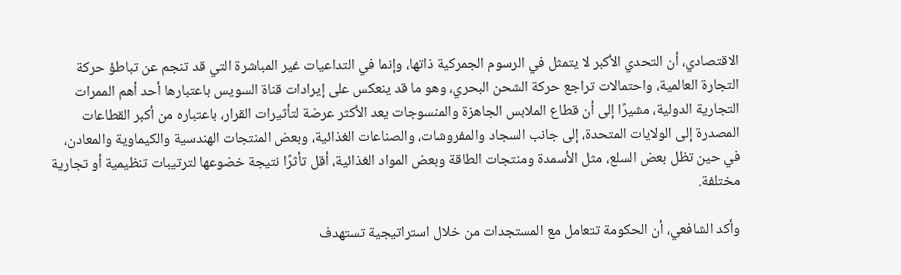الاقتصادي، أن التحدي الأكبر لا يتمثل في الرسوم الجمركية ذاتها، وإنما في التداعيات غير المباشرة التي قد تنجم عن تباطؤ حركة التجارة العالمية، واحتمالات تراجع حركة الشحن البحري، وهو ما قد ينعكس على إيرادات قناة السويس باعتبارها أحد أهم الممرات التجارية الدولية، مشيرًا إلى أن قطاع الملابس الجاهزة والمنسوجات يعد الأكثر عرضة لتأثيرات القرار، باعتباره من أكبر القطاعات المصدرة إلى الولايات المتحدة، إلى جانب السجاد والمفروشات، والصناعات الغذائية، وبعض المنتجات الهندسية والكيماوية والمعادن، في حين تظل بعض السلع، مثل الأسمدة ومنتجات الطاقة وبعض المواد الغذائية، أقل تأثرًا نتيجة خضوعها لترتيبات تنظيمية أو تجارية مختلفة.

وأكد الشافعي، أن الحكومة تتعامل مع المستجدات من خلال استراتيجية تستهدف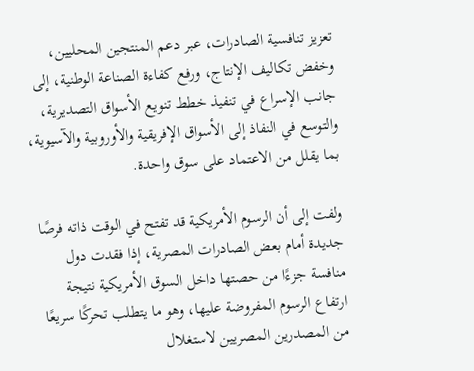تعزيز تنافسية الصادرات، عبر دعم المنتجين المحليين، وخفض تكاليف الإنتاج، ورفع كفاءة الصناعة الوطنية، إلى جانب الإسراع في تنفيذ خطط تنويع الأسواق التصديرية، والتوسع في النفاذ إلى الأسواق الإفريقية والأوروبية والآسيوية، بما يقلل من الاعتماد على سوق واحدة.

ولفت إلى أن الرسوم الأمريكية قد تفتح في الوقت ذاته فرصًا جديدة أمام بعض الصادرات المصرية، إذا فقدت دول منافسة جزءًا من حصتها داخل السوق الأمريكية نتيجة ارتفاع الرسوم المفروضة عليها، وهو ما يتطلب تحركًا سريعًا من المصدرين المصريين لاستغلال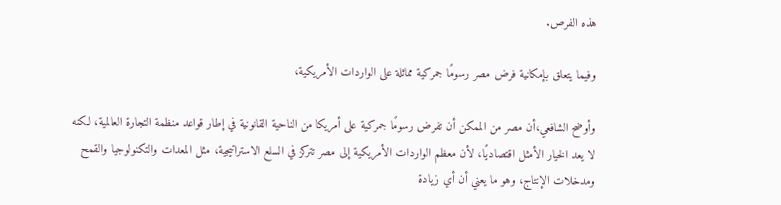هذه الفرص.

وفيما يتعلق بإمكانية فرض مصر رسومًا جمركية مماثلة على الواردات الأمريكية،

وأوضح الشافعي،أن مصر من الممكن أن تفرض رسومًا جمركية على أمريكا من الناحية القانونية في إطار قواعد منظمة التجارة العالمية، لكنه لا يعد الخيار الأمثل اقتصاديًا، لأن معظم الواردات الأمريكية إلى مصر تتركز في السلع الاستراتيجية، مثل المعدات والتكنولوجيا والقمح ومدخلات الإنتاج، وهو ما يعني أن أي زيادة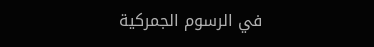في الرسوم الجمركية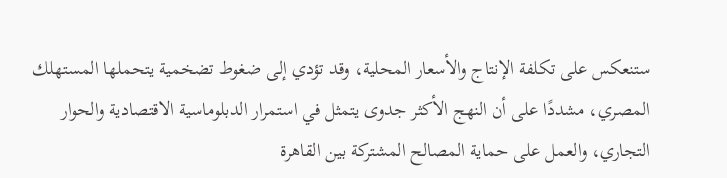ستنعكس على تكلفة الإنتاج والأسعار المحلية، وقد تؤدي إلى ضغوط تضخمية يتحملها المستهلك المصري، مشددًا على أن النهج الأكثر جدوى يتمثل في استمرار الدبلوماسية الاقتصادية والحوار التجاري، والعمل على حماية المصالح المشتركة بين القاهرة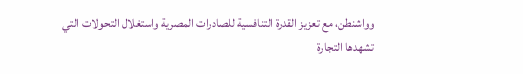وواشنطن، مع تعزيز القدرة التنافسية للصادرات المصرية واستغلال التحولات التي تشهدها التجارة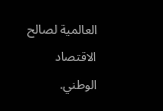العالمية لصالح الاقتصاد الوطني.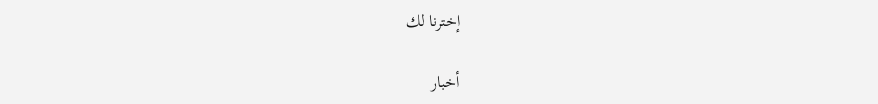إخترنا لك

أخبار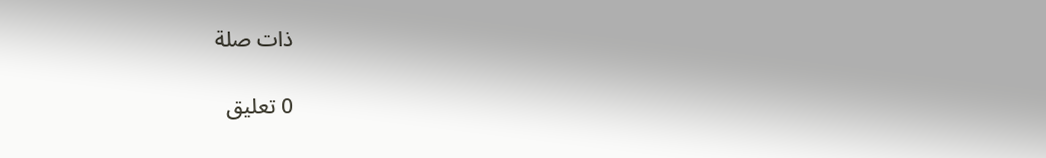ذات صلة

0 تعليق